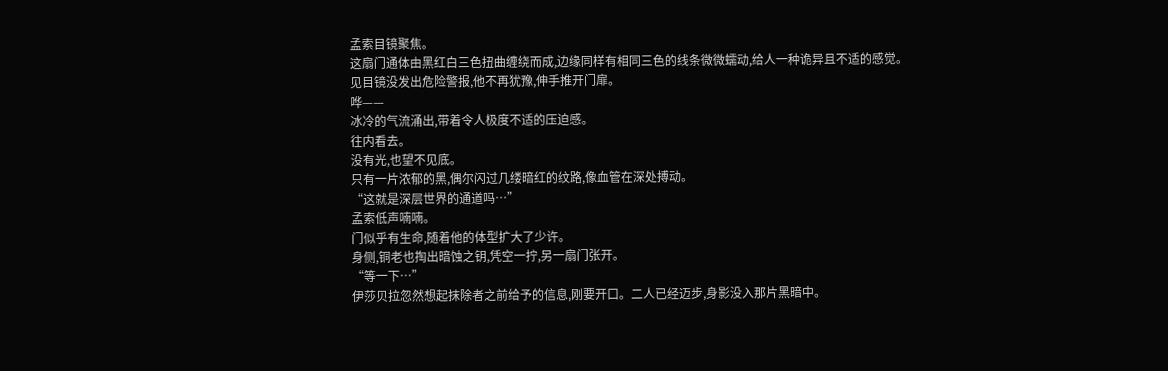孟索目镜聚焦。
这扇门通体由黑红白三色扭曲缠绕而成,边缘同样有相同三色的线条微微蠕动,给人一种诡异且不适的感觉。
见目镜没发出危险警报,他不再犹豫,伸手推开门扉。
哗——
冰冷的气流涌出,带着令人极度不适的压迫感。
往内看去。
没有光,也望不见底。
只有一片浓郁的黑,偶尔闪过几缕暗红的纹路,像血管在深处搏动。
“这就是深层世界的通道吗…”
孟索低声喃喃。
门似乎有生命,随着他的体型扩大了少许。
身侧,铜老也掏出暗蚀之钥,凭空一拧,另一扇门张开。
“等一下…”
伊莎贝拉忽然想起抹除者之前给予的信息,刚要开口。二人已经迈步,身影没入那片黑暗中。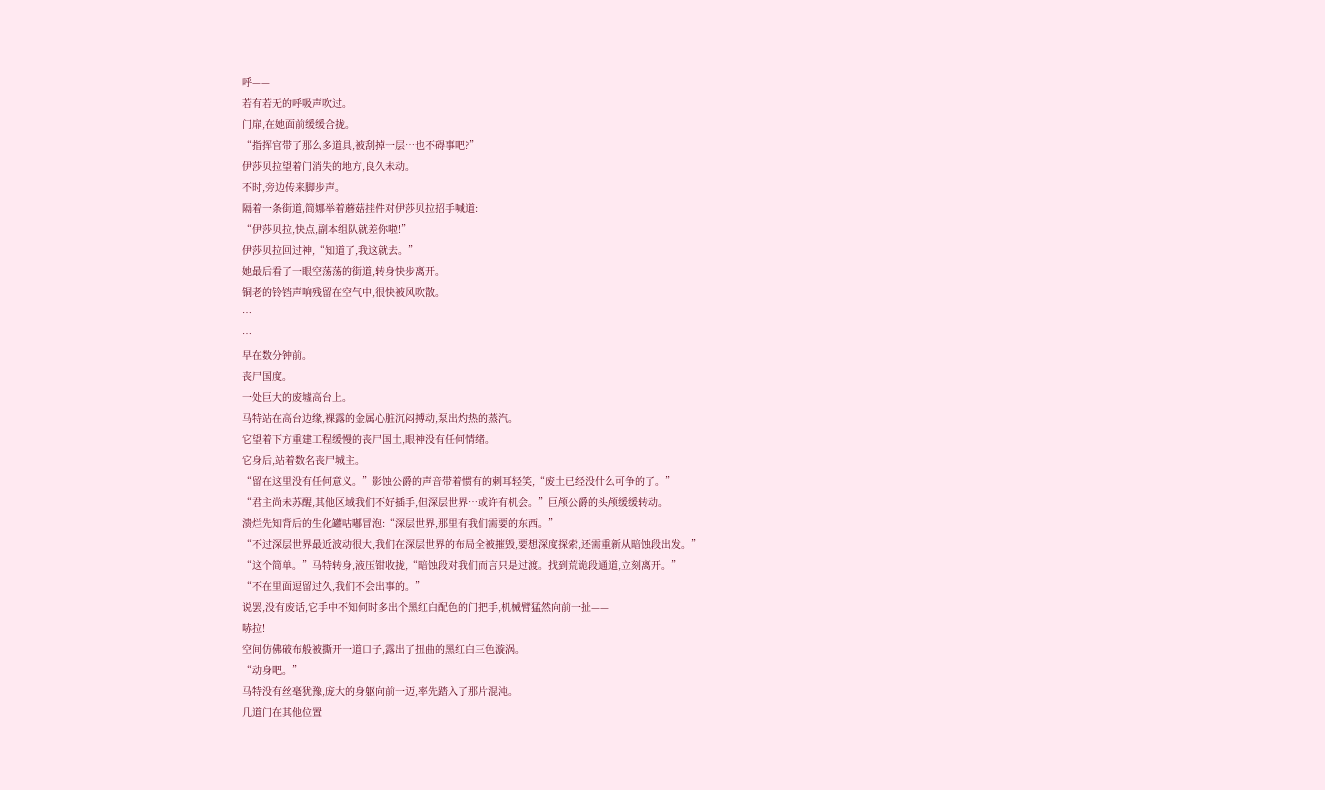呼——
若有若无的呼吸声吹过。
门扉,在她面前缓缓合拢。
“指挥官带了那么多道具,被刮掉一层…也不碍事吧?”
伊莎贝拉望着门消失的地方,良久未动。
不时,旁边传来脚步声。
隔着一条街道,简娜举着蘑菇挂件对伊莎贝拉招手喊道:
“伊莎贝拉,快点,副本组队就差你啦!”
伊莎贝拉回过神,“知道了,我这就去。”
她最后看了一眼空荡荡的街道,转身快步离开。
铜老的铃铛声响残留在空气中,很快被风吹散。
…
…
早在数分钟前。
丧尸国度。
一处巨大的废墟高台上。
马特站在高台边缘,裸露的金属心脏沉闷搏动,泵出灼热的蒸汽。
它望着下方重建工程缓慢的丧尸国土,眼神没有任何情绪。
它身后,站着数名丧尸城主。
“留在这里没有任何意义。”影蚀公爵的声音带着惯有的刺耳轻笑,“废土已经没什么可争的了。”
“君主尚未苏醒,其他区域我们不好插手,但深层世界…或许有机会。”巨颅公爵的头颅缓缓转动。
溃烂先知背后的生化罐咕嘟冒泡:“深层世界,那里有我们需要的东西。”
“不过深层世界最近波动很大,我们在深层世界的布局全被摧毁,要想深度探索,还需重新从暗蚀段出发。”
“这个简单。”马特转身,液压钳收拢,“暗蚀段对我们而言只是过渡。找到荒诡段通道,立刻离开。”
“不在里面逗留过久,我们不会出事的。”
说罢,没有废话,它手中不知何时多出个黑红白配色的门把手,机械臂猛然向前一扯——
哧拉!
空间仿佛破布般被撕开一道口子,露出了扭曲的黑红白三色漩涡。
“动身吧。”
马特没有丝毫犹豫,庞大的身躯向前一迈,率先踏入了那片混沌。
几道门在其他位置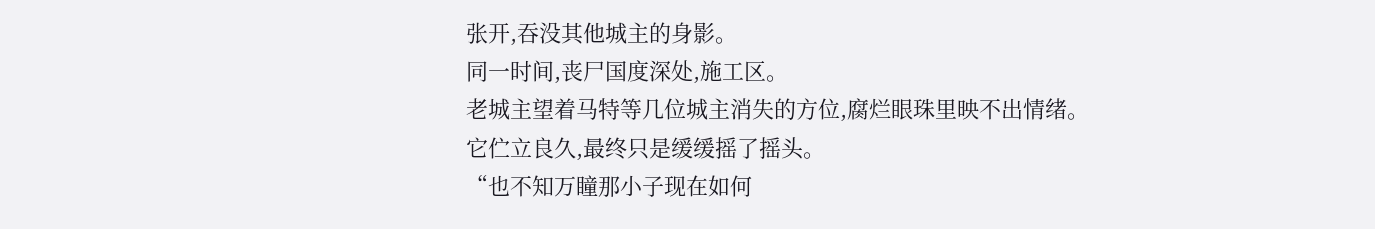张开,吞没其他城主的身影。
同一时间,丧尸国度深处,施工区。
老城主望着马特等几位城主消失的方位,腐烂眼珠里映不出情绪。
它伫立良久,最终只是缓缓摇了摇头。
“也不知万瞳那小子现在如何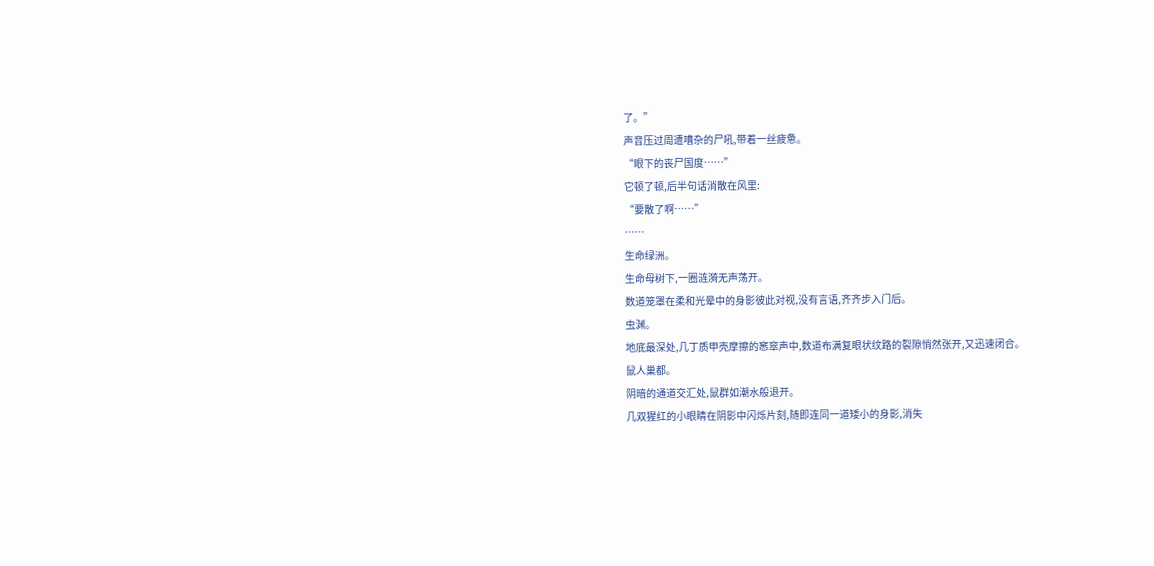了。”
声音压过周遭嘈杂的尸吼,带着一丝疲惫。
“眼下的丧尸国度……”
它顿了顿,后半句话消散在风里:
“要散了啊……”
……
生命绿洲。
生命母树下,一圈涟漪无声荡开。
数道笼罩在柔和光晕中的身影彼此对视,没有言语,齐齐步入门后。
虫渊。
地底最深处,几丁质甲壳摩擦的窸窣声中,数道布满复眼状纹路的裂隙悄然张开,又迅速闭合。
鼠人巢都。
阴暗的通道交汇处,鼠群如潮水般退开。
几双猩红的小眼睛在阴影中闪烁片刻,随即连同一道矮小的身影,消失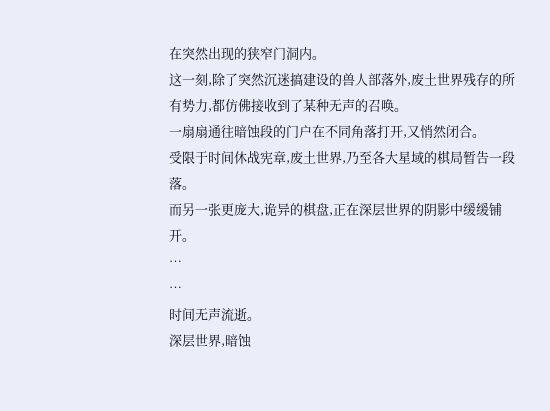在突然出现的狭窄门洞内。
这一刻,除了突然沉迷搞建设的兽人部落外,废土世界残存的所有势力,都仿佛接收到了某种无声的召唤。
一扇扇通往暗蚀段的门户在不同角落打开,又悄然闭合。
受限于时间休战宪章,废土世界,乃至各大星域的棋局暂告一段落。
而另一张更庞大,诡异的棋盘,正在深层世界的阴影中缓缓铺开。
…
…
时间无声流逝。
深层世界,暗蚀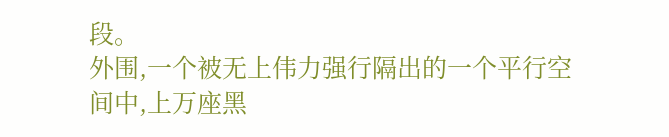段。
外围,一个被无上伟力强行隔出的一个平行空间中,上万座黑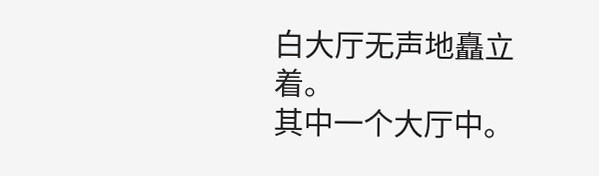白大厅无声地矗立着。
其中一个大厅中。